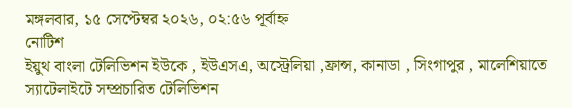মঙ্গলবার, ১৫ সেপ্টেম্বর ২০২৬, ০২:৫৬ পূর্বাহ্ন
নোটিশ
ইয়ুথ বাংলা টেলিভিশন ইউকে , ইউএসএ, অস্ট্রেলিয়া ,ফ্রান্স, কানাডা , সিংগাপুর , মালেশিয়াতে স্যাটেলাইটে সম্প্রচারিত টেলিভিশন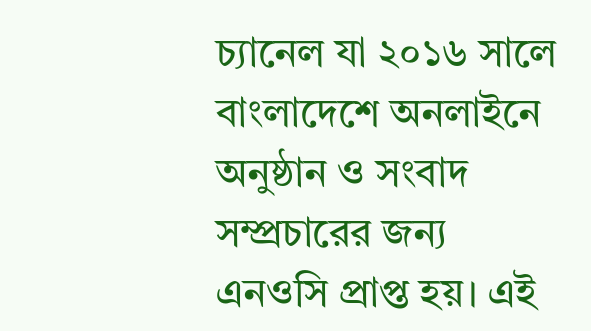চ্যানেল যা ২০১৬ সালে বাংলাদেশে অনলাইনে অনুষ্ঠান ও সংবাদ সম্প্রচারের জন্য এনওসি প্রাপ্ত হয়। এই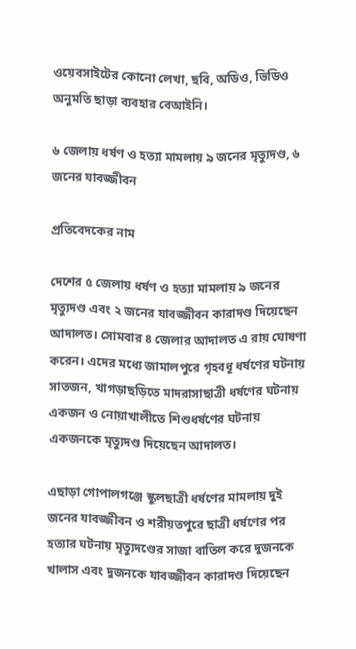ওয়েবসাইটের কোনো লেখা, ছবি, অডিও, ভিডিও অনুমতি ছাড়া ব্যবহার বেআইনি।

৬ জেলায় ধর্ষণ ও হত্যা মামলায় ৯ জনের মৃত্যুদণ্ড, ৬ জনের যাবজ্জীবন

প্রতিবেদকের নাম

দেশের ৫ জেলায় ধর্ষণ ও হত্যা মামলায় ৯ জনের মৃত্যুদণ্ড এবং ২ জনের যাবজ্জীবন কারাদণ্ড দিয়েছেন আদালত। সোমবার ৪ জেলার আদালত এ রায় ঘোষণা করেন। এদের মধ্যে জামালপুরে গৃহবধূ ধর্ষণের ঘটনায় সাতজন, খাগড়াছড়িতে মাদরাসাছাত্রী ধর্ষণের ঘটনায় একজন ও নোয়াখালীতে শিশুধর্ষণের ঘটনায় একজনকে মৃত্যুদণ্ড দিয়েছেন আদালত।

এছাড়া গোপালগঞ্জে স্কুলছাত্রী ধর্ষণের মামলায় দুই জনের যাবজ্জীবন ও শরীয়তপুরে ছাত্রী ধর্ষণের পর হত্যার ঘটনায় মৃত্যুদণ্ডের সাজা বাতিল করে দুজনকে খালাস এবং দুজনকে যাবজ্জীবন কারাদণ্ড দিয়েছেন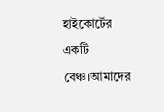হাইকোর্টের একটি বেঞ্চ।আমাদের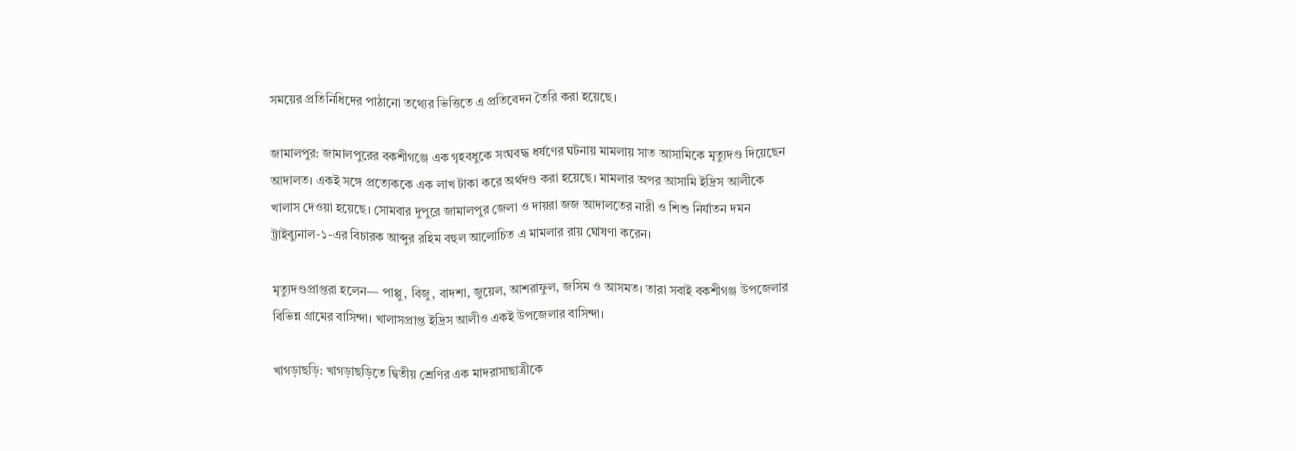সময়ের প্রতিনিধিদের পাঠানো তথ্যের ভিত্তিতে এ প্রতিবেদন তৈরি করা হয়েছে।

জামালপুর: জামালপুরের বকশীগঞ্জে এক গৃহবধুকে সংঘবদ্ধ ধর্ষণের ঘটনায় মামলায় সাত আসামিকে মৃত্যুদণ্ড দিয়েছেন আদালত। একই সঙ্গে প্রত্যেককে এক লাখ টাকা করে অর্থদণ্ড করা হয়েছে। মামলার অপর আসামি ইদ্রিস আলীকে খালাস দেওয়া হয়েছে। সোমবার দুপুরে জামালপুর জেলা ও দায়রা জজ আদালতের নারী ও শিশু নির্যাতন দমন ট্রাইব্যুনাল-১-এর বিচারক আব্দুর রহিম বহুল আলোচিত এ মামলার রায় ঘোষণা করেন।

মৃত্যুদণ্ডপ্রাপ্তরা হলেন— পাপ্পু, বিজু, বাদশা, জুয়েল, আশরাফুল, জসিম ও আসমত। তারা সবাই বকশীগঞ্জ উপজেলার বিভিন্ন গ্রামের বাসিন্দা। খালাসপ্রাপ্ত ইদ্রিস আলীও একই উপজেলার বাসিন্দা।

খাগড়াছড়ি: খাগড়াছড়িতে দ্বিতীয় শ্রেণির এক মাদরাসাছাত্রীকে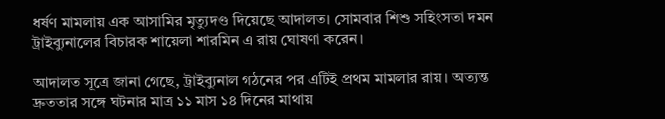ধর্ষণ মামলায় এক আসামির মৃত্যুদণ্ড দিয়েছে আদালত। সোমবার শিশু সহিংসতা দমন ট্রাইব্যুনালের বিচারক শায়েলা শারমিন এ রায় ঘোষণা করেন।

আদালত সূত্রে জানা গেছে, ট্রাইব্যুনাল গঠনের পর এটিই প্রথম মামলার রায়। অত্যন্ত দ্রুততার সঙ্গে ঘটনার মাত্র ১১ মাস ১৪ দিনের মাথায়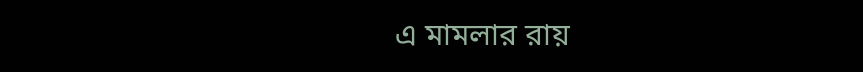এ মামলার রায়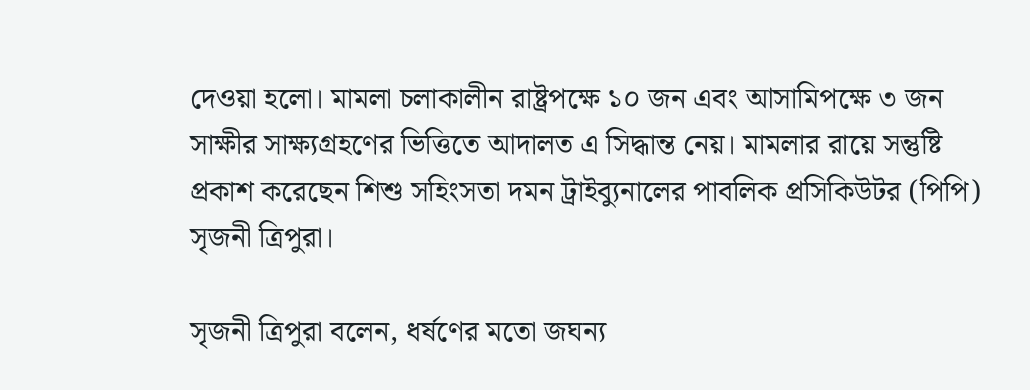দেওয়া হলো। মামলা চলাকালীন রাষ্ট্রপক্ষে ১০ জন এবং আসামিপক্ষে ৩ জন সাক্ষীর সাক্ষ্যগ্রহণের ভিত্তিতে আদালত এ সিদ্ধান্ত নেয়। মামলার রায়ে সন্তুষ্টি প্রকাশ করেছেন শিশু সহিংসতা দমন ট্রাইব্যুনালের পাবলিক প্রসিকিউটর (পিপি) সৃজনী ত্রিপুরা।

সৃজনী ত্রিপুরা বলেন, ধর্ষণের মতো জঘন্য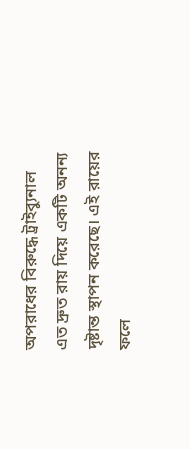অপরাধের বিরুদ্ধে ট্রাইব্যুনাল এত দ্রুত রায় দিয়ে একটি অনন্য দৃষ্টান্ত স্থাপন করেছে। এই রায়ের ফলে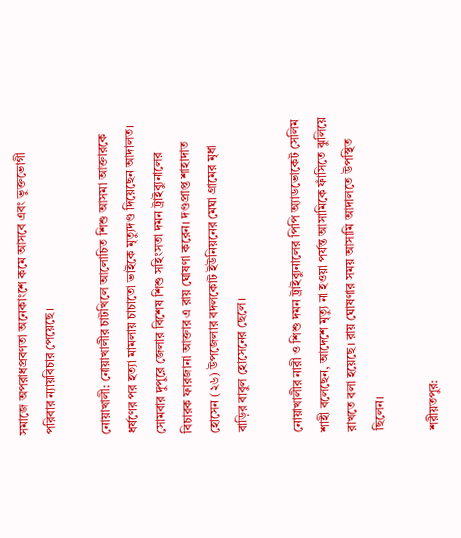সমাজে অপরাধপ্রবণতা অনেকাংশে কমে আসবে এবং ভুক্তভোগী পরিবার ন্যায়বিচার পেয়েছে।

নোয়াখালী: নোয়াখালীর চাটখিলে আলোচিত শিশু আসমা আক্তারকে ধর্ষণের পর হত্যা মামলায় চাচাতো ভাইকে মৃত্যুদণ্ড দিয়েছেন আদালত। সোমবার দুপুরে জেলার বিশেষ শিশু সহিংসতা দমন ট্রাইব্যুনালের বিচারক ফারজানা আক্তার এ রায় ঘোষণা করেন। দণ্ডপ্রাপ্ত শাহাদাত হোসেন (২৬) উপজেলার বদলকোট ইউনিয়নের মেঘা গ্রামের মৃধা বাড়ির বাবুল হোসেনের ছেলে।

নোয়াখালীর নারী ও শিশু দমন ট্রাইব্যুনালের পিপি অ্যাডভোকেট সেলিম শাহী বলেছেন, আদেশে মৃত্যু না হওয়া পর্যন্ত আসামিকে ফাঁসিতে ঝুলিয়ে রাখতে বলা হয়েছে। রায় ঘোষণার সময় আসামি আদালতে উপস্থিত ছিলেন।

শরীয়তপুর: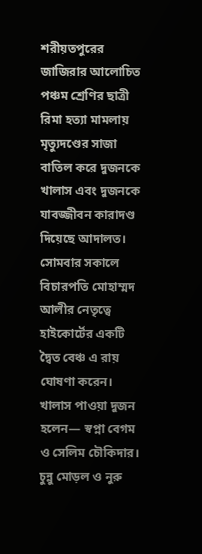শরীয়তপুরের জাজিরার আলোচিত পঞ্চম শ্রেণির ছাত্রী রিমা হত্যা মামলায় মৃত্যুদণ্ডের সাজা বাতিল করে দুজনকে খালাস এবং দুজনকে যাবজ্জীবন কারাদণ্ড দিয়েছে আদালত। সোমবার সকালে বিচারপতি মোহাম্মদ আলীর নেতৃত্বে হাইকোর্টের একটি দ্বৈত বেঞ্চ এ রায় ঘোষণা করেন। খালাস পাওয়া দুজন হলেন— স্বপ্না বেগম ও সেলিম চৌকিদার। চুন্নু মোড়ল ও নুরু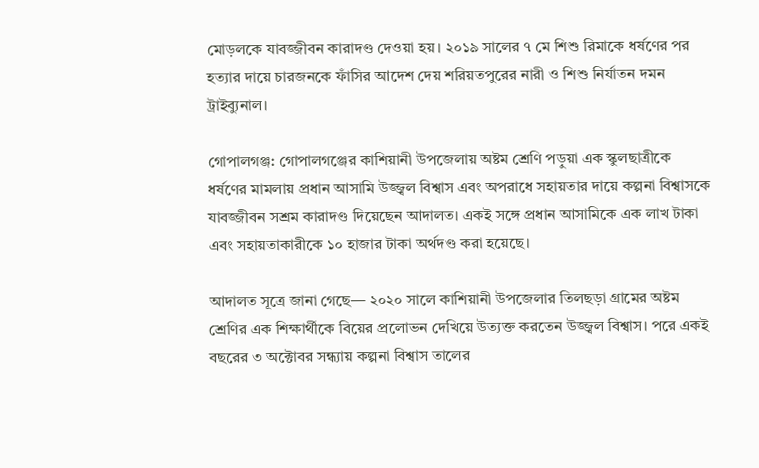মোড়লকে যাবজ্জীবন কারাদণ্ড দেওয়া হয়। ২০১৯ সালের ৭ মে শিশু রিমাকে ধর্ষণের পর হত্যার দায়ে চারজনকে ফাঁসির আদেশ দেয় শরিয়তপুরের নারী ও শিশু নির্যাতন দমন ট্রাইব্যুনাল।

গোপালগঞ্জ: গোপালগঞ্জের কাশিয়ানী উপজেলায় অষ্টম শ্রেণি পড়ুয়া এক স্কুলছাত্রীকে ধর্ষণের মামলায় প্রধান আসামি উজ্জ্বল বিশ্বাস এবং অপরাধে সহায়তার দায়ে কল্পনা বিশ্বাসকে যাবজ্জীবন সশ্রম কারাদণ্ড দিয়েছেন আদালত। একই সঙ্গে প্রধান আসামিকে এক লাখ টাকা এবং সহায়তাকারীকে ১০ হাজার টাকা অর্থদণ্ড করা হয়েছে।

আদালত সূত্রে জানা গেছে— ২০২০ সালে কাশিয়ানী উপজেলার তিলছড়া গ্রামের অষ্টম শ্রেণির এক শিক্ষার্থীকে বিয়ের প্রলোভন দেখিয়ে উত্যক্ত করতেন উজ্জ্বল বিশ্বাস। পরে একই বছরের ৩ অক্টোবর সন্ধ্যায় কল্পনা বিশ্বাস তালের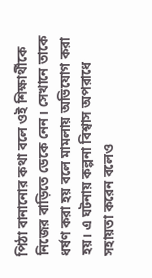পিঠা বানানোর কথা বলে ওই শিক্ষার্থীকে নিজের বাড়িতে ডেকে নেন। সেখানে তাকে ধর্ষণ করা হয় বলে মামলায় অভিযোগ করা হয়। এ ঘটনায় কল্পনা বিশ্বাস অপরাধে সহায়তা করেন বলেও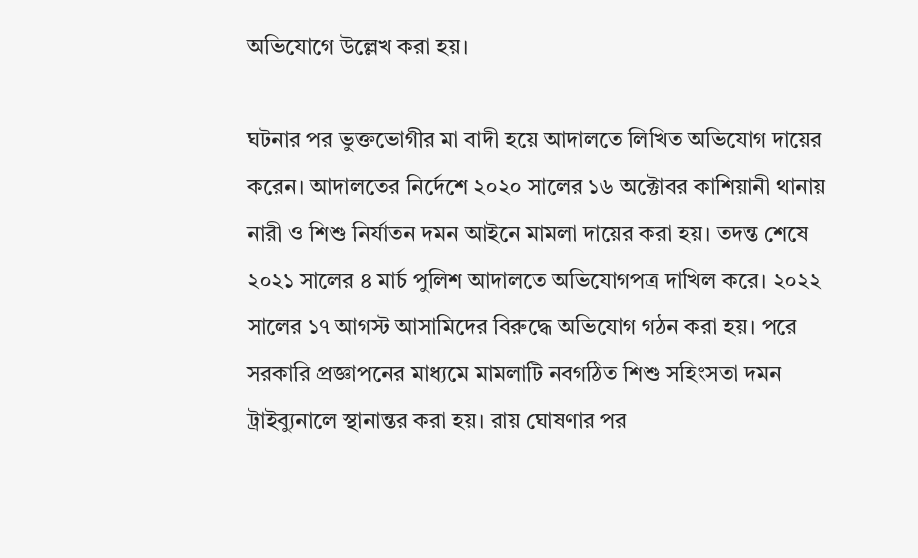অভিযোগে উল্লেখ করা হয়।

ঘটনার পর ভুক্তভোগীর মা বাদী হয়ে আদালতে লিখিত অভিযোগ দায়ের করেন। আদালতের নির্দেশে ২০২০ সালের ১৬ অক্টোবর কাশিয়ানী থানায় নারী ও শিশু নির্যাতন দমন আইনে মামলা দায়ের করা হয়। তদন্ত শেষে ২০২১ সালের ৪ মার্চ পুলিশ আদালতে অভিযোগপত্র দাখিল করে। ২০২২ সালের ১৭ আগস্ট আসামিদের বিরুদ্ধে অভিযোগ গঠন করা হয়। পরে সরকারি প্রজ্ঞাপনের মাধ্যমে মামলাটি নবগঠিত শিশু সহিংসতা দমন ট্রাইব্যুনালে স্থানান্তর করা হয়। রায় ঘোষণার পর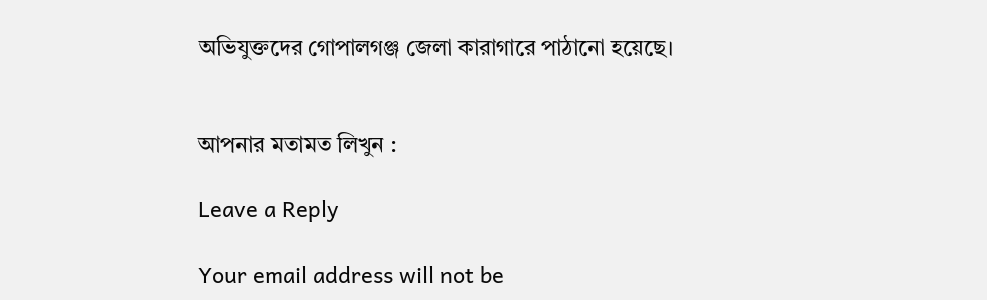অভিযুক্তদের গোপালগঞ্জ জেলা কারাগারে পাঠানো হয়েছে।


আপনার মতামত লিখুন :

Leave a Reply

Your email address will not be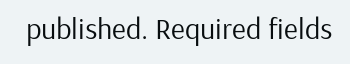published. Required fields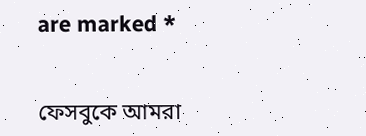are marked *


ফেসবুকে আমরা